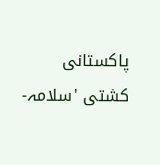پاکستانی کشتی 'سلامہ-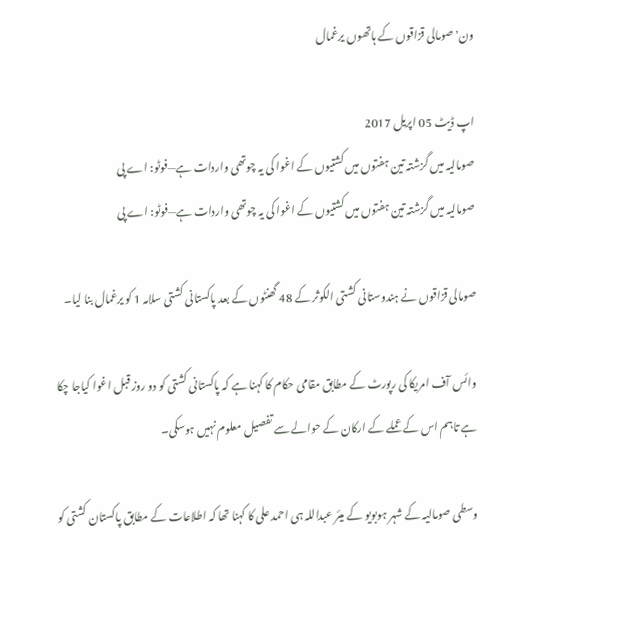ون' صومالی قزاقوں کے ہاتھوں یرغمال

اپ ڈیٹ 05 اپريل 2017
صومالیہ میں گزشتہ تین ہفتوں میں کشتیوں کے اغوا کی یہ چوتھی واردات ہے—فوٹو: اے پی
صومالیہ میں گزشتہ تین ہفتوں میں کشتیوں کے اغوا کی یہ چوتھی واردات ہے—فوٹو: اے پی

صومالی قزاقوں نے ہندوستانی کشتی الکوثر کے 48 گھنٹوں کے بعد پاکستانی کشتی سلامہ 1 کو یرغمال بنا لیا۔

وائس آف امریکا کی رپورٹ کے مطابق مقامی حکام کا کہنا ہے کہ پاکستانی کشتی کو دو روز قبل اغوا کیاجا چکا ہے تاہم اس کے عملے کے ارکان کے حوالے سے تفصیل معلوم نہیں ہوسکی۔

وسطی صومالیہ کے شہر ہوبویو کے میئر عبداللہ ہی احمد علی کا کہنا تھا کہ اطلاعات کے مطابق پاکستان کشتی کو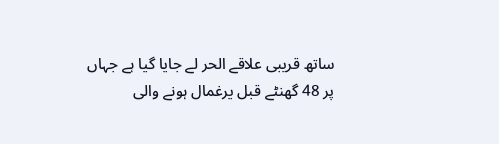ساتھ قریبی علاقے الحر لے جایا گیا ہے جہاں پر 48 گھنٹے قبل یرغمال ہونے والی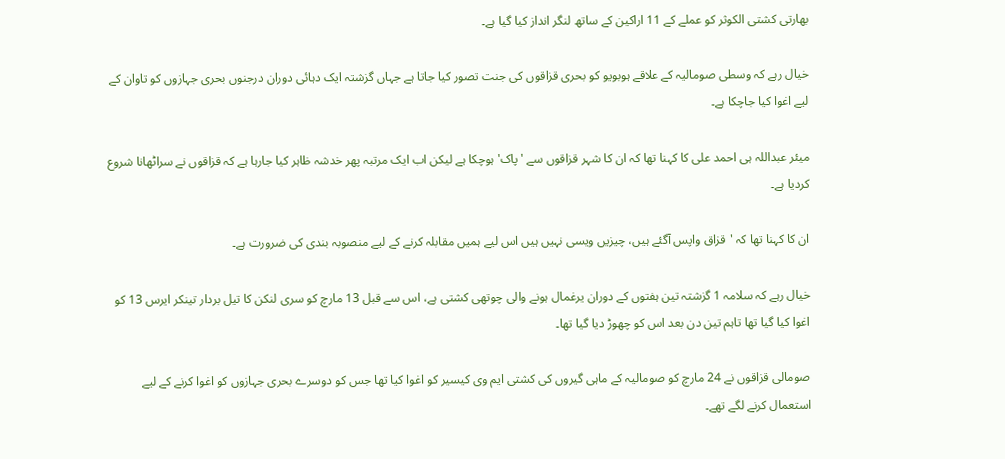بھارتی کشتی الکوثر کو عملے کے 11 اراکین کے ساتھ لنگر انداز کیا گیا ہے۔

خیال رہے کہ وسطی صومالیہ کے علاقے ہوبویو کو بحری قزاقوں کی جنت تصور کیا جاتا ہے جہاں گزشتہ ایک دہائی دوران درجنوں بحری جہازوں کو تاوان کے لیے اغوا کیا جاچکا ہے۔

میئر عبداللہ ہی احمد علی کا کہنا تھا کہ ان کا شہر قزاقوں سے 'پاک' ہوچکا ہے لیکن اب ایک مرتبہ پھر خدشہ ظاہر کیا جارہا ہے کہ قزاقوں نے سراٹھانا شروع کردیا ہے۔

ان کا کہنا تھا کہ 'قزاق واپس آگئے ہیں، چیزیں ویسی نہیں ہیں اس لیے ہمیں مقابلہ کرنے کے لیے منصوبہ بندی کی ضرورت ہے۔

خیال رہے کہ سلامہ 1 گزشتہ تین ہفتوں کے دوران یرغمال ہونے والی چوتھی کشتی ہے، اس سے قبل 13 مارچ کو سری لنکن کا تیل بردار تینکر ایرس 13 کو اغوا کیا گیا تھا تاہم تین دن بعد اس کو چھوڑ دیا گیا تھا۔

صومالی قزاقوں نے 24 مارچ کو صومالیہ کے ماہی گیروں کی کشتی ایم وی کیسیر کو اغوا کیا تھا جس کو دوسرے بحری جہازوں کو اغوا کرنے کے لیے استعمال کرنے لگے تھے۔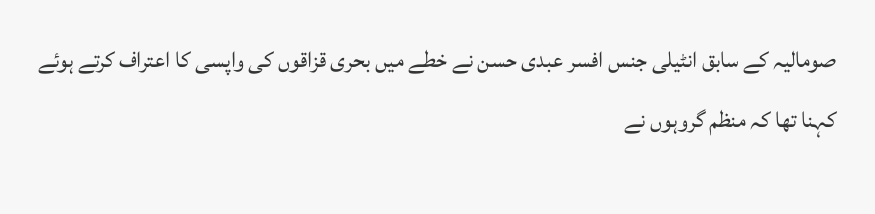صومالیہ کے سابق انٹیلی جنس افسر عبدی حسن نے خطے میں بحری قزاقوں کی واپسی کا اعتراف کرتے ہوئے کہنا تھا کہ منظم گروہوں نے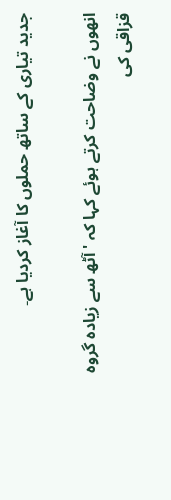جدید تیاری کے ساتھ حملوں کا آغاز کردیا ہے۔

انھوں نے وضاحت کرتے ہوئے کہا کہ 'آٹھ سے زیادہ گروہ قزاقی کی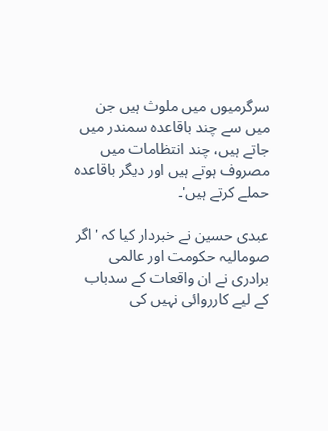سرگرمیوں میں ملوث ہیں جن میں سے چند باقاعدہ سمندر میں جاتے ہیں، چند انتظامات میں مصروف ہوتے ہیں اور دیگر باقاعدہ حملے کرتے ہیں'۔

عبدی حسین نے خبردار کیا کہ 'اگر صومالیہ حکومت اور عالمی برادری نے ان واقعات کے سدباب کے لیے کارروائی نہیں کی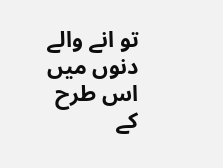تو انے والے دنوں میں اس طرح کے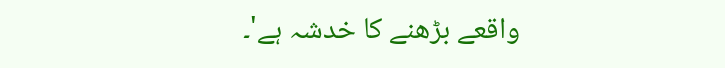واقعے بڑھنے کا خدشہ ہے'۔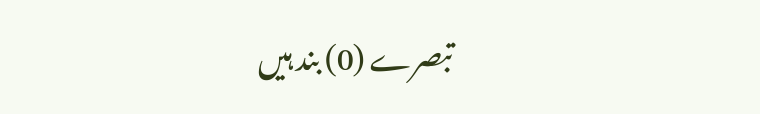تبصرے (0) بند ہیں